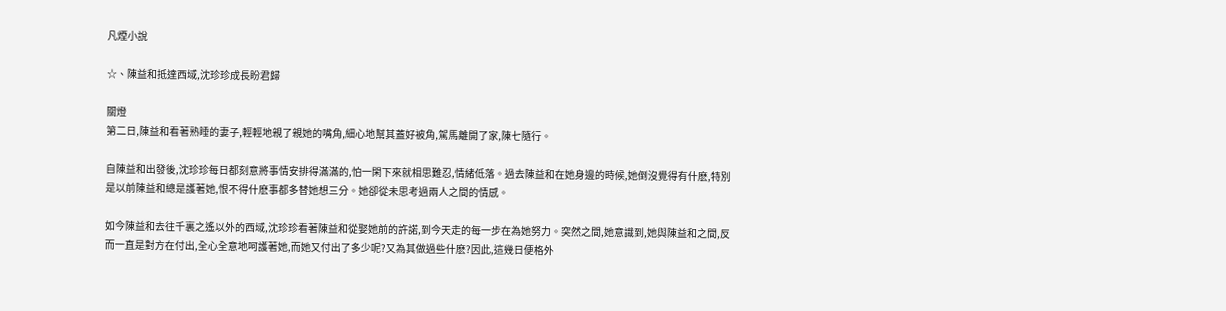凡煙小說

☆、陳益和抵達西域,沈珍珍成長盼君歸

關燈
第二日,陳益和看著熟睡的妻子,輕輕地親了親她的嘴角,細心地幫其蓋好被角,駕馬離開了家,陳七隨行。

自陳益和出發後,沈珍珍每日都刻意將事情安排得滿滿的,怕一閑下來就相思難忍,情緒低落。過去陳益和在她身邊的時候,她倒沒覺得有什麽,特別是以前陳益和總是護著她,恨不得什麽事都多替她想三分。她卻從未思考過兩人之間的情感。

如今陳益和去往千裏之遙以外的西域,沈珍珍看著陳益和從娶她前的許諾,到今天走的每一步在為她努力。突然之間,她意識到,她與陳益和之間,反而一直是對方在付出,全心全意地呵護著她,而她又付出了多少呢?又為其做過些什麽?因此,這幾日便格外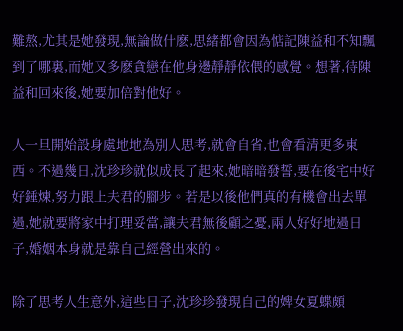難熬,尤其是她發現,無論做什麽,思緒都會因為惦記陳益和不知飄到了哪裏,而她又多麽貪戀在他身邊靜靜依偎的感覺。想著,待陳益和回來後,她要加倍對他好。

人一旦開始設身處地地為別人思考,就會自省,也會看清更多東西。不過幾日,沈珍珍就似成長了起來,她暗暗發誓,要在後宅中好好錘煉,努力跟上夫君的腳步。若是以後他們真的有機會出去單過,她就要將家中打理妥當,讓夫君無後顧之憂,兩人好好地過日子,婚姻本身就是靠自己經營出來的。

除了思考人生意外,這些日子,沈珍珍發現自己的婢女夏蝶頗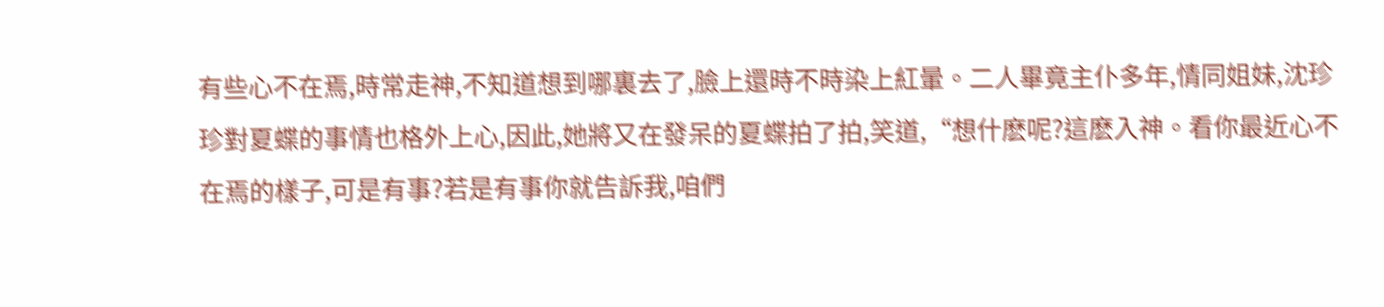有些心不在焉,時常走神,不知道想到哪裏去了,臉上還時不時染上紅暈。二人畢竟主仆多年,情同姐妹,沈珍珍對夏蝶的事情也格外上心,因此,她將又在發呆的夏蝶拍了拍,笑道,“想什麽呢?這麽入神。看你最近心不在焉的樣子,可是有事?若是有事你就告訴我,咱們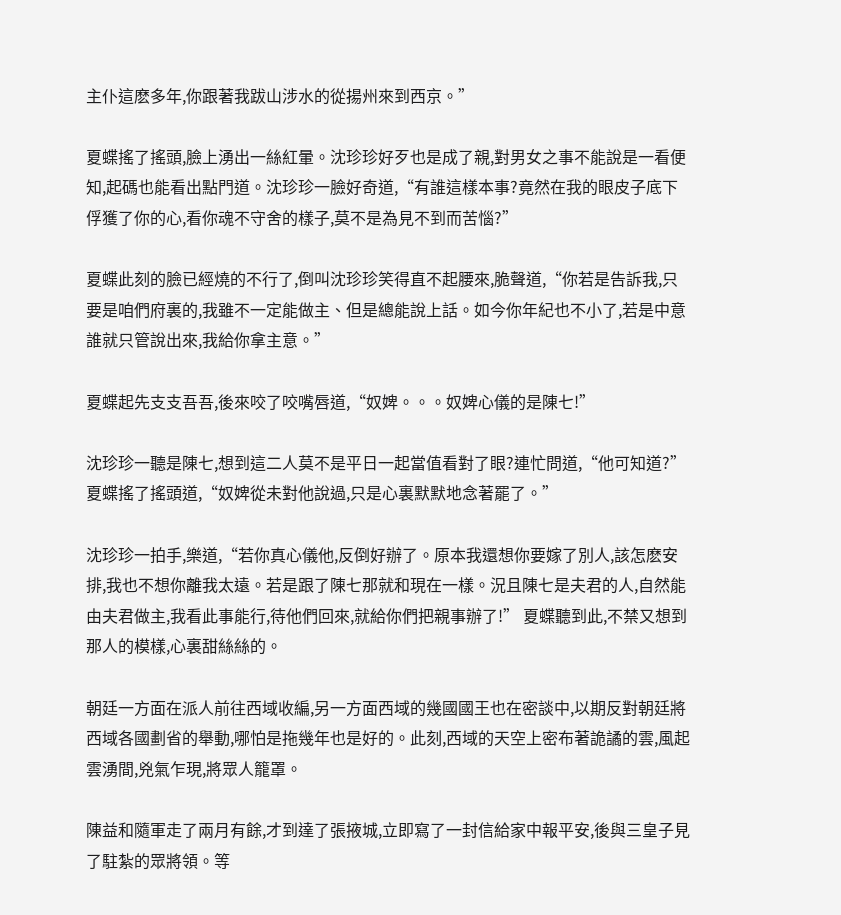主仆這麽多年,你跟著我跋山涉水的從揚州來到西京。”

夏蝶搖了搖頭,臉上湧出一絲紅暈。沈珍珍好歹也是成了親,對男女之事不能說是一看便知,起碼也能看出點門道。沈珍珍一臉好奇道,“有誰這樣本事?竟然在我的眼皮子底下俘獲了你的心,看你魂不守舍的樣子,莫不是為見不到而苦惱?”

夏蝶此刻的臉已經燒的不行了,倒叫沈珍珍笑得直不起腰來,脆聲道,“你若是告訴我,只要是咱們府裏的,我雖不一定能做主、但是總能說上話。如今你年紀也不小了,若是中意誰就只管說出來,我給你拿主意。”

夏蝶起先支支吾吾,後來咬了咬嘴唇道,“奴婢。。。奴婢心儀的是陳七!”

沈珍珍一聽是陳七,想到這二人莫不是平日一起當值看對了眼?連忙問道,“他可知道?”夏蝶搖了搖頭道,“奴婢從未對他說過,只是心裏默默地念著罷了。”

沈珍珍一拍手,樂道,“若你真心儀他,反倒好辦了。原本我還想你要嫁了別人,該怎麽安排,我也不想你離我太遠。若是跟了陳七那就和現在一樣。況且陳七是夫君的人,自然能由夫君做主,我看此事能行,待他們回來,就給你們把親事辦了!” 夏蝶聽到此,不禁又想到那人的模樣,心裏甜絲絲的。

朝廷一方面在派人前往西域收編,另一方面西域的幾國國王也在密談中,以期反對朝廷將西域各國劃省的舉動,哪怕是拖幾年也是好的。此刻,西域的天空上密布著詭譎的雲,風起雲湧間,兇氣乍現,將眾人籠罩。

陳益和隨軍走了兩月有餘,才到達了張掖城,立即寫了一封信給家中報平安,後與三皇子見了駐紮的眾將領。等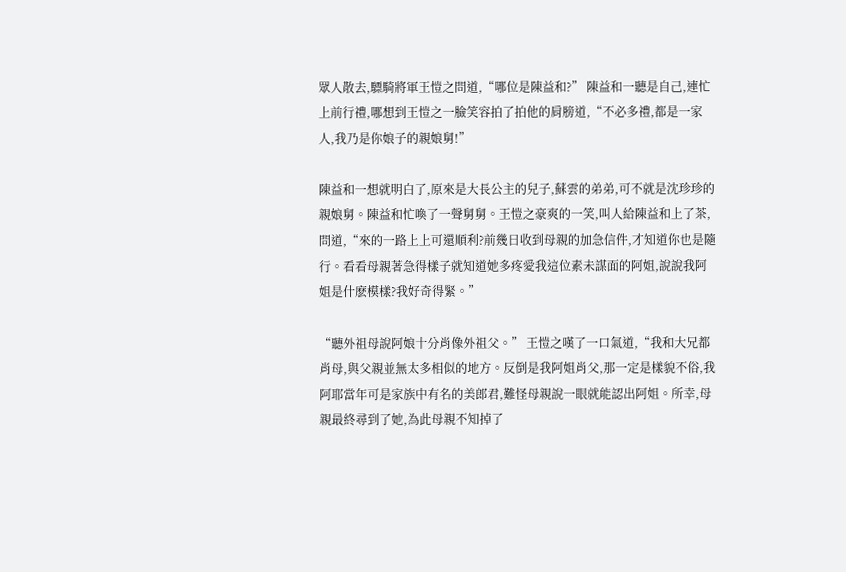眾人散去,驃騎將軍王愷之問道,“哪位是陳益和?” 陳益和一聽是自己,連忙上前行禮,哪想到王愷之一臉笑容拍了拍他的肩膀道,“不必多禮,都是一家人,我乃是你娘子的親娘舅!”

陳益和一想就明白了,原來是大長公主的兒子,蘇雲的弟弟,可不就是沈珍珍的親娘舅。陳益和忙喚了一聲舅舅。王愷之豪爽的一笑,叫人給陳益和上了茶,問道,“來的一路上上可還順利?前幾日收到母親的加急信件,才知道你也是隨行。看看母親著急得樣子就知道她多疼愛我這位素未謀面的阿姐,說說我阿姐是什麽模樣?我好奇得緊。”

“聽外祖母說阿娘十分肖像外祖父。” 王愷之嘆了一口氣道,“我和大兄都肖母,與父親並無太多相似的地方。反倒是我阿姐肖父,那一定是樣貌不俗,我阿耶當年可是家族中有名的美郎君,難怪母親說一眼就能認出阿姐。所幸,母親最終尋到了她,為此母親不知掉了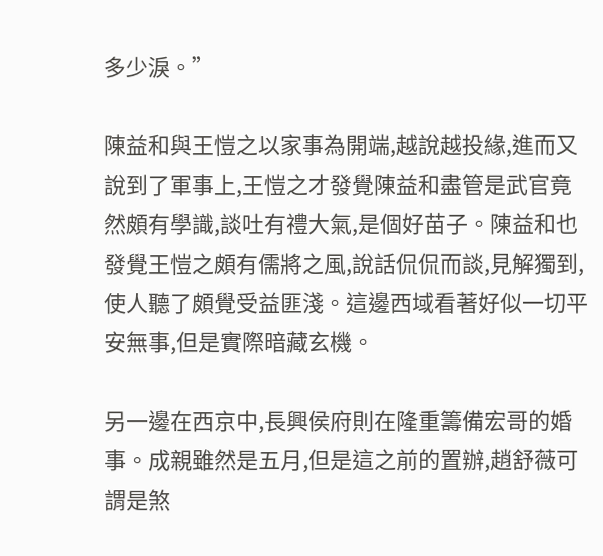多少淚。”

陳益和與王愷之以家事為開端,越說越投緣,進而又說到了軍事上,王愷之才發覺陳益和盡管是武官竟然頗有學識,談吐有禮大氣,是個好苗子。陳益和也發覺王愷之頗有儒將之風,說話侃侃而談,見解獨到,使人聽了頗覺受益匪淺。這邊西域看著好似一切平安無事,但是實際暗藏玄機。

另一邊在西京中,長興侯府則在隆重籌備宏哥的婚事。成親雖然是五月,但是這之前的置辦,趙舒薇可謂是煞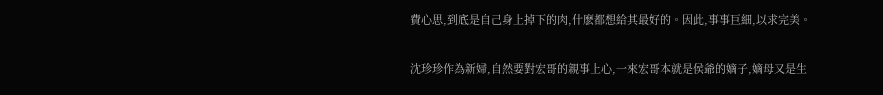費心思,到底是自己身上掉下的肉,什麽都想給其最好的。因此,事事巨細,以求完美。

沈珍珍作為新婦,自然要對宏哥的親事上心,一來宏哥本就是侯爺的嫡子,嫡母又是生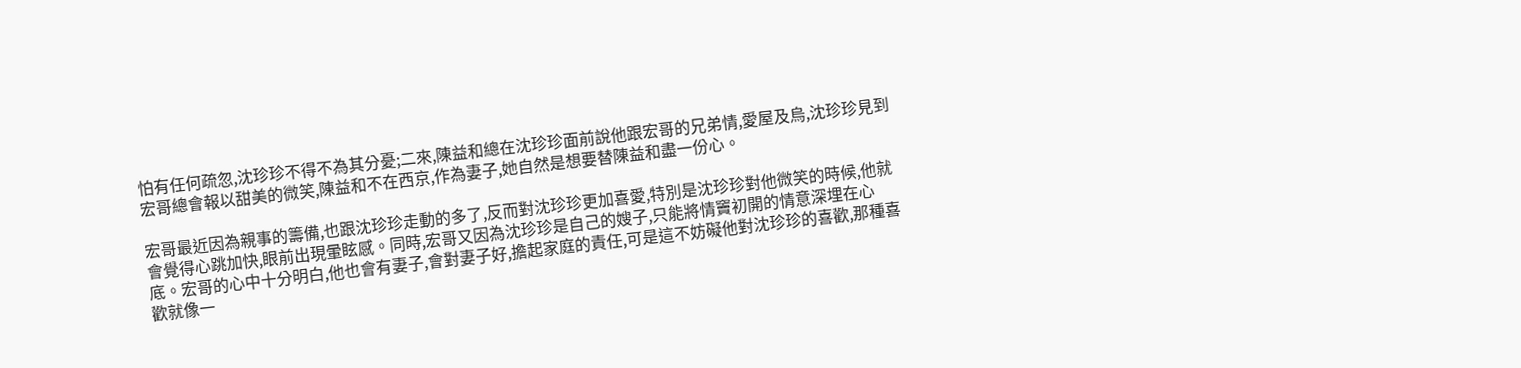怕有任何疏忽,沈珍珍不得不為其分憂;二來,陳益和總在沈珍珍面前說他跟宏哥的兄弟情,愛屋及烏,沈珍珍見到宏哥總會報以甜美的微笑,陳益和不在西京,作為妻子,她自然是想要替陳益和盡一份心。

宏哥最近因為親事的籌備,也跟沈珍珍走動的多了,反而對沈珍珍更加喜愛,特別是沈珍珍對他微笑的時候,他就會覺得心跳加快,眼前出現暈眩感。同時,宏哥又因為沈珍珍是自己的嫂子,只能將情竇初開的情意深埋在心底。宏哥的心中十分明白,他也會有妻子,會對妻子好,擔起家庭的責任,可是這不妨礙他對沈珍珍的喜歡,那種喜歡就像一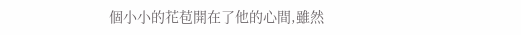個小小的花苞開在了他的心間,雖然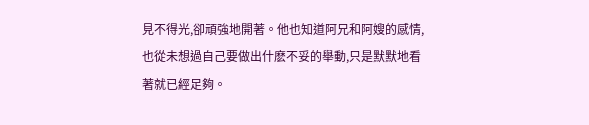見不得光,卻頑強地開著。他也知道阿兄和阿嫂的感情,也從未想過自己要做出什麽不妥的舉動,只是默默地看著就已經足夠。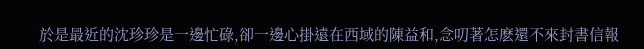於是最近的沈珍珍是一邊忙碌,卻一邊心掛遠在西域的陳益和,念叨著怎麽還不來封書信報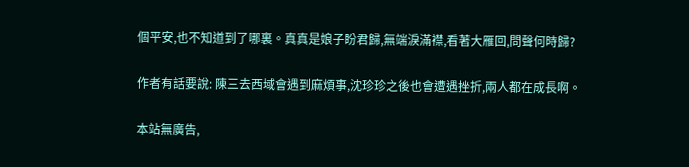個平安,也不知道到了哪裏。真真是娘子盼君歸,無端淚滿襟,看著大雁回,問聲何時歸?

作者有話要說: 陳三去西域會遇到麻煩事,沈珍珍之後也會遭遇挫折,兩人都在成長啊。

本站無廣告,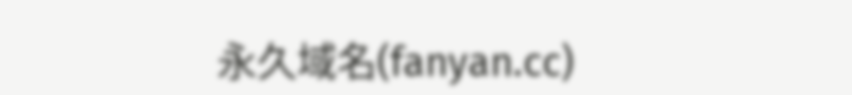永久域名(fanyan.cc)